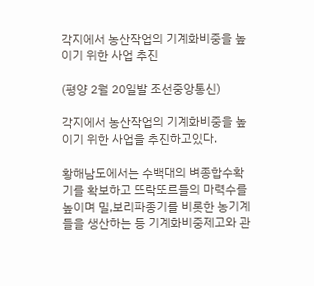각지에서 농산작업의 기계화비중을 높이기 위한 사업 추진

(평양 2월 20일발 조선중앙통신)

각지에서 농산작업의 기계화비중을 높이기 위한 사업을 추진하고있다.

황해남도에서는 수백대의 벼종합수확기를 확보하고 뜨락또르들의 마력수를 높이며 밀,보리파종기를 비롯한 농기계들을 생산하는 등 기계화비중제고와 관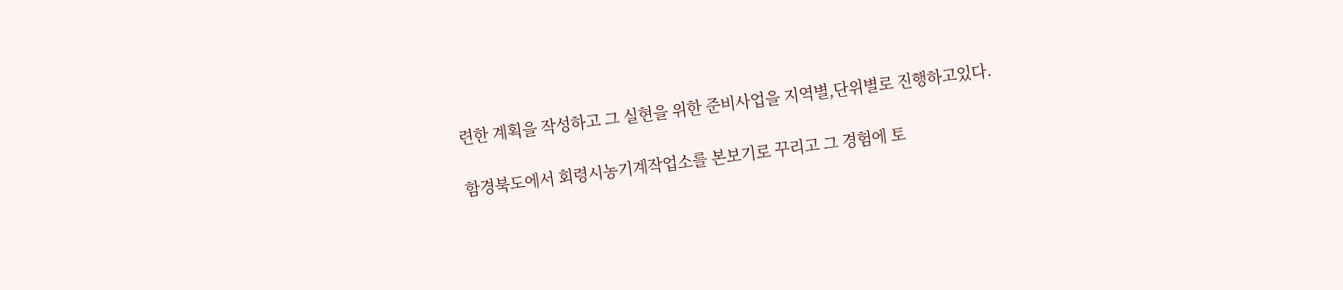련한 계획을 작성하고 그 실현을 위한 준비사업을 지역별,단위별로 진행하고있다.

함경북도에서 회령시농기계작업소를 본보기로 꾸리고 그 경험에 토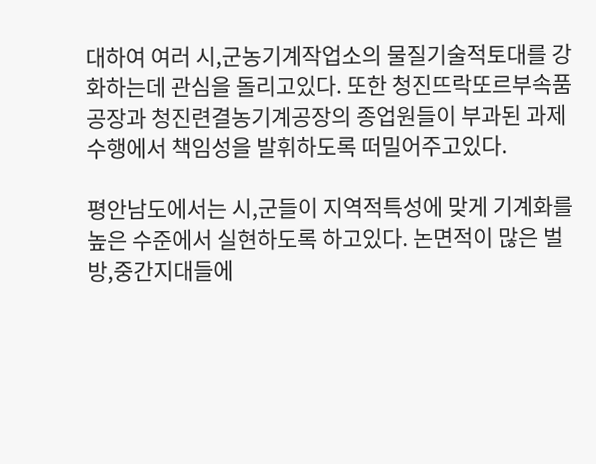대하여 여러 시,군농기계작업소의 물질기술적토대를 강화하는데 관심을 돌리고있다. 또한 청진뜨락또르부속품공장과 청진련결농기계공장의 종업원들이 부과된 과제수행에서 책임성을 발휘하도록 떠밀어주고있다.

평안남도에서는 시,군들이 지역적특성에 맞게 기계화를 높은 수준에서 실현하도록 하고있다. 논면적이 많은 벌방,중간지대들에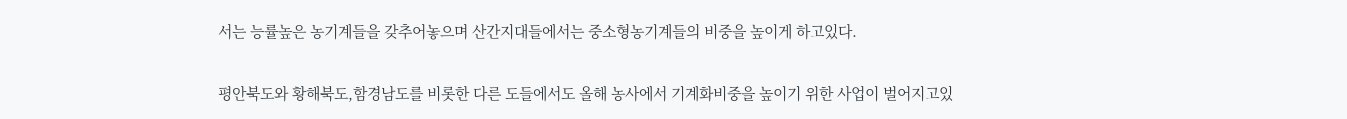서는 능률높은 농기계들을 갖추어놓으며 산간지대들에서는 중소형농기계들의 비중을 높이게 하고있다.

평안북도와 황해북도,함경남도를 비롯한 다른 도들에서도 올해 농사에서 기계화비중을 높이기 위한 사업이 벌어지고있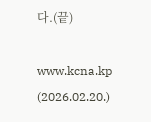다.(끝)

www.kcna.kp (2026.02.20.)